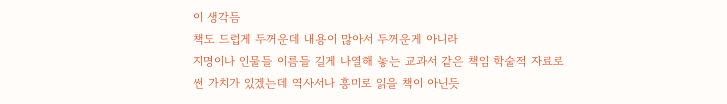이 생각듬
책도 드럽게 두꺼운데 내용이 많아서 두꺼운게 아니라
지명이나 인물들 이름들 길게 나열해 놓는 교과서 같은 책임 학술적 자료로썬 가치가 있겠는데 역사서나 흥미로 읽을 책이 아닌듯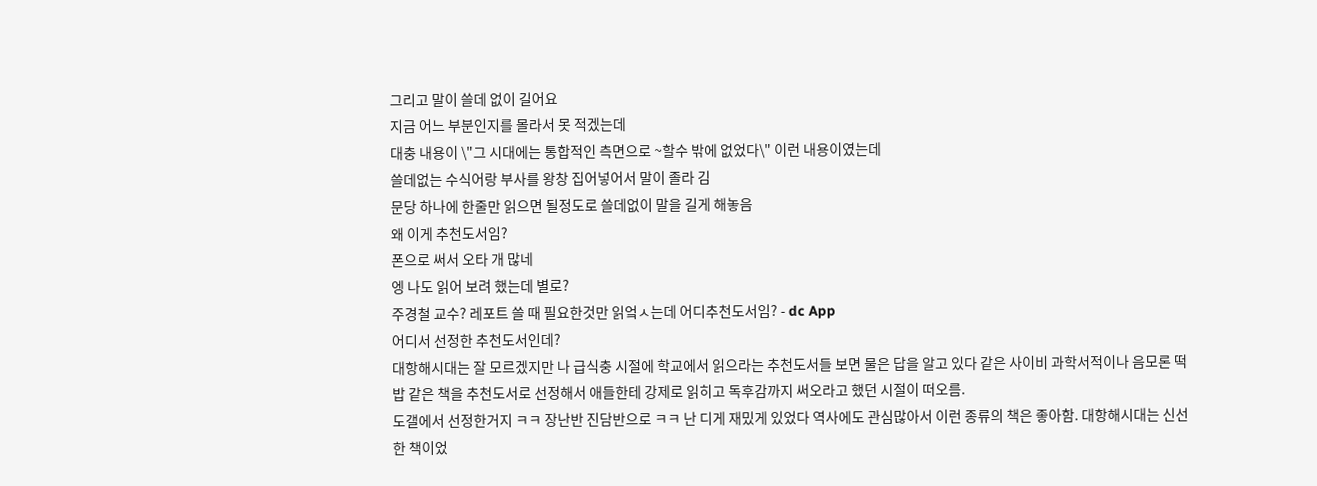그리고 말이 쓸데 없이 길어요
지금 어느 부분인지를 몰라서 못 적겠는데
대충 내용이 \"그 시대에는 통합적인 측면으로 ~할수 밖에 없었다\" 이런 내용이였는데
쓸데없는 수식어랑 부사를 왕창 집어넣어서 말이 졸라 김
문당 하나에 한줄만 읽으면 될정도로 쓸데없이 말을 길게 해놓음
왜 이게 추천도서임?
폰으로 써서 오타 개 많네
엥 나도 읽어 보려 했는데 별로?
주경철 교수? 레포트 쓸 때 필요한것만 읽엌ㅅ는데 어디추천도서임? - dc App
어디서 선정한 추천도서인데?
대항해시대는 잘 모르겠지만 나 급식충 시절에 학교에서 읽으라는 추천도서들 보면 물은 답을 알고 있다 같은 사이비 과학서적이나 음모론 떡밥 같은 책을 추천도서로 선정해서 애들한테 강제로 읽히고 독후감까지 써오라고 했던 시절이 떠오름.
도갤에서 선정한거지 ㅋㅋ 장난반 진담반으로 ㅋㅋ 난 디게 재밌게 있었다 역사에도 관심많아서 이런 종류의 책은 좋아함. 대항해시대는 신선한 책이었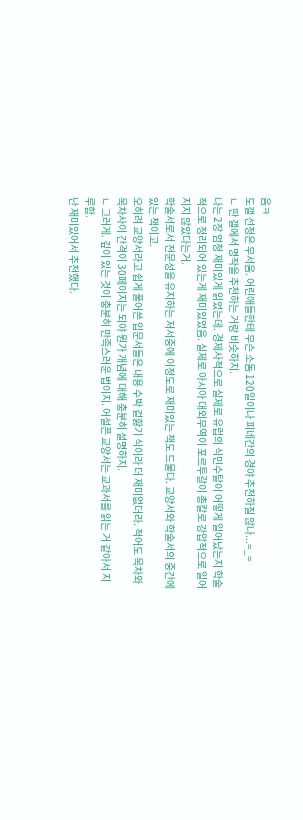음ㅋ
도갤 선정은 무서움. 어린애들한테 무슨 소돔 120일이나 피네간의 경야 추천하질 않나...=_=
ㄴ 딴 갤에서 명작을 추천하는 거랑 비슷하지.
나는 2장 엄청 재미있게 읽었는데. 경제사적으로 실제로 유럽의 식민수탈이 어떻게 일어났는지 학술적으로 정리되어 있는게 재미있었음. 실제로 아시아 대외무역이 포르투갈이 총칼로 강압적으로 일어지지 않았다는거.
학술서로서 전문성을 유지하는 저서중에 이정도로 재미있는 책도 드물다. 교양서와 학술서의 중간에 있는 책이고.
오히려 교양서라고 쉽게 풀어쓴 입문서들은 내용 수박 겉핧기 식이라 더 재미없더라. 적어도 목차와 목차사이 간격이 30페이지는 되야 뭔가 개념에 대해 충분히 설명하지.
ㄴ 그러게. 깊이 있는 것이 충분히 만족스러운 법이지. 어설픈 교양서는 교과서를 읽는 거 같아서 지루함.
난 재미있어서 추천했다.